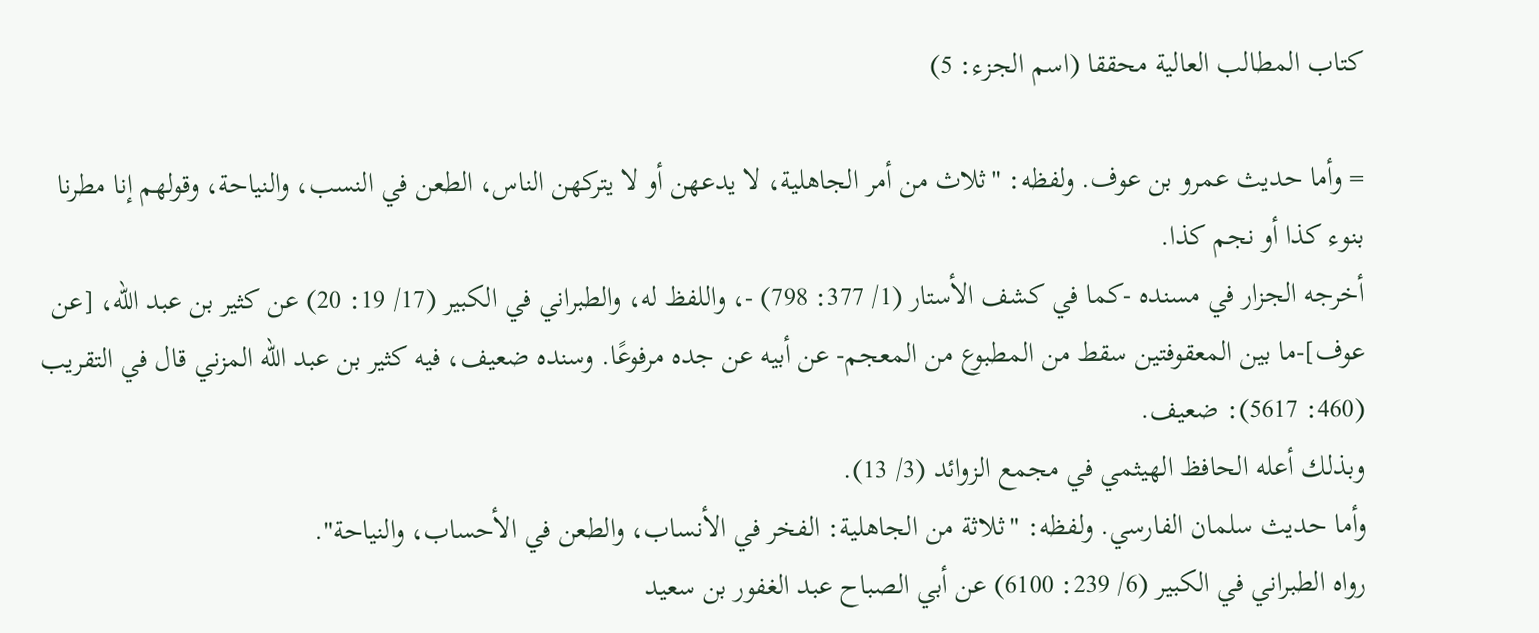كتاب المطالب العالية محققا (اسم الجزء: 5)

= وأما حديث عمرو بن عوف. ولفظه: "ثلاث من أمر الجاهلية، لا يدعهن أو لا يتركهن الناس، الطعن في النسب، والنياحة، وقولهم إنا مطرنا بنوء كذا أو نجم كذا.
أخرجه الجزار في مسنده -كما في كشف الأستار (1/ 377: 798) -، واللفظ له، والطبراني في الكبير (17/ 19: 20) عن كثير بن عبد الله، [عن عوف]-ما بين المعقوفتين سقط من المطبوع من المعجم- عن أبيه عن جده مرفوعًا. وسنده ضعيف، فيه كثير بن عبد الله المزني قال في التقريب (460: 5617): ضعيف.
وبذلك أعله الحافظ الهيثمي في مجمع الزوائد (3/ 13).
وأما حديث سلمان الفارسي. ولفظه: "ثلاثة من الجاهلية: الفخر في الأنساب، والطعن في الأحساب، والنياحة".
رواه الطبراني في الكبير (6/ 239: 6100) عن أبي الصباح عبد الغفور بن سعيد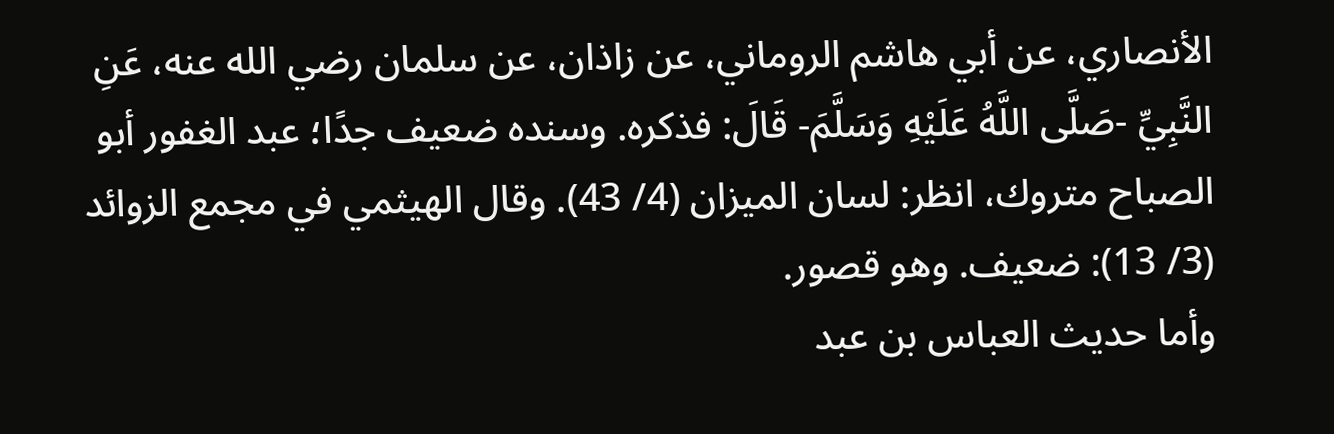الأنصاري، عن أبي هاشم الروماني، عن زاذان، عن سلمان رضي الله عنه، عَنِ النَّبِيِّ -صَلَّى اللَّهُ عَلَيْهِ وَسَلَّمَ- قَالَ: فذكره. وسنده ضعيف جدًا؛ عبد الغفور أبو الصباح متروك، انظر: لسان الميزان (4/ 43). وقال الهيثمي في مجمع الزوائد (3/ 13): ضعيف. وهو قصور.
وأما حديث العباس بن عبد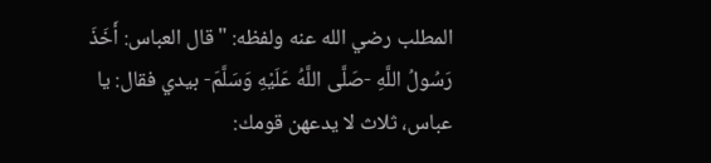المطلب رضي الله عنه ولفظه: "قال العباس: أَخَذَ رَسُولُ اللَّهِ -صَلَّى اللَّهُ عَلَيْهِ وَسَلَّمَ- بيدي فقال: يا عباس، ثلاث لا يدعهن قومك: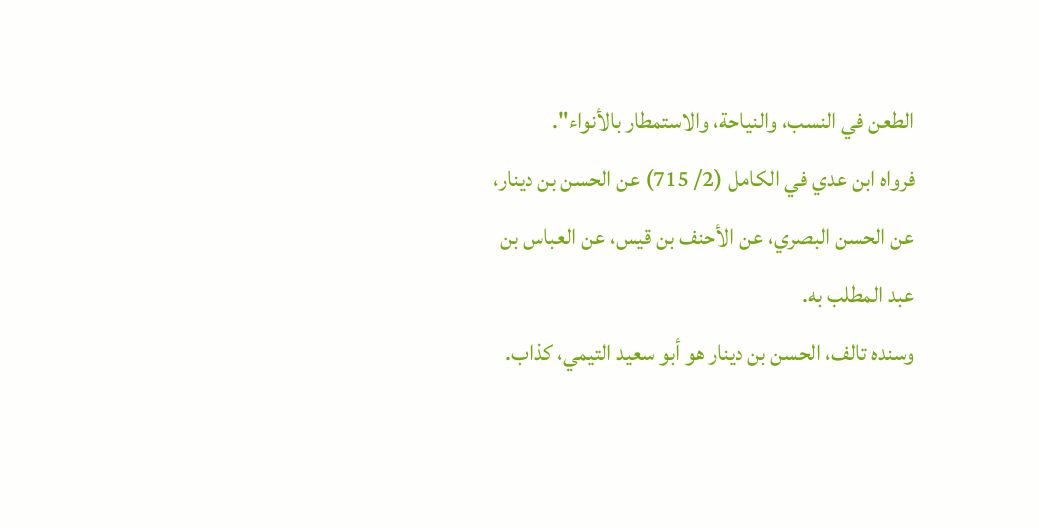الطعن في النسب، والنياحة، والاستمطار بالأنواء".
فرواه ابن عدي في الكامل (2/ 715) عن الحسن بن دينار، عن الحسن البصري، عن الأحنف بن قيس، عن العباس بن عبد المطلب به.
وسنده تالف، الحسن بن دينار هو أبو سعيد التيمي، كذاب.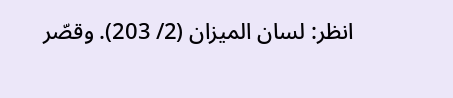انظر: لسان الميزان (2/ 203). وقصّر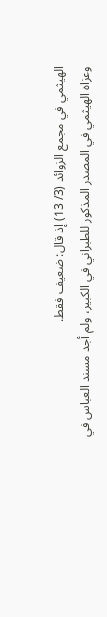الهيثمي في مجمع الزوائد (3/ 13) إذ قال: ضعيف فقط.
وعزاه الهيثمي في المصدر المذكور للطبراني في الكبير، ولم أجد مسند العباس في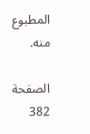المطبوع منه.

الصفحة 382